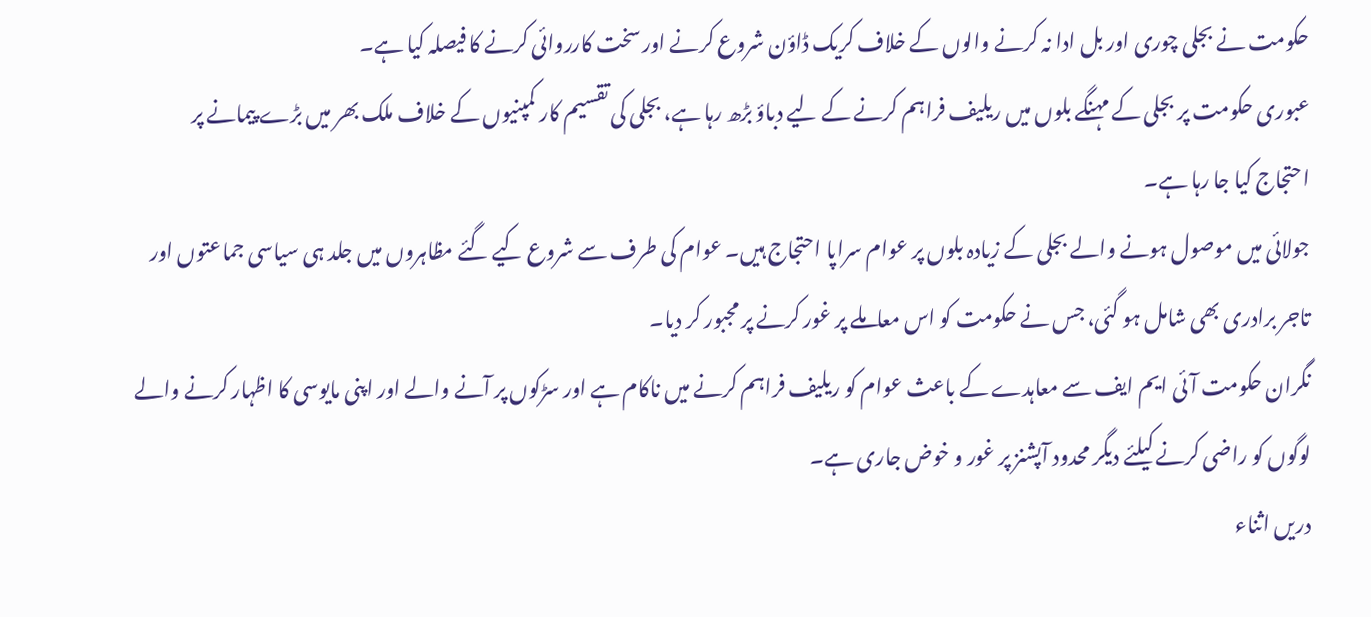حکومت نے بجلی چوری اور بل ادا نہ کرنے والوں کے خلاف کریک ڈاؤن شروع کرنے اور سخت کارروائی کرنے کا فیصلہ کیا ہے۔
عبوری حکومت پر بجلی کے مہنگے بلوں میں ریلیف فراہم کرنے کے لیے دباؤ بڑھ رہا ہے، بجلی کی تقسیم کار کمپنیوں کے خلاف ملک بھر میں بڑے پیمانے پر احتجاج کیا جا رہا ہے۔
جولائی میں موصول ہونے والے بجلی کے زیادہ بلوں پر عوام سراپا احتجاج ہیں۔ عوام کی طرف سے شروع کیے گئے مظاہروں میں جلد ہی سیاسی جماعتوں اور تاجر برادری بھی شامل ہو گئی، جس نے حکومت کو اس معاملے پر غور کرنے پر مجبور کر دیا۔
نگران حکومت آئی ایم ایف سے معاہدے کے باعث عوام کو ریلیف فراہم کرنے میں ناکام ہے اور سڑکوں پر آنے والے اور اپنی مایوسی کا اظہار کرنے والے لوگوں کو راضی کرنے کیلئے دیگر محدود آپشنز پر غور و خوض جاری ہے۔
دریں اثناء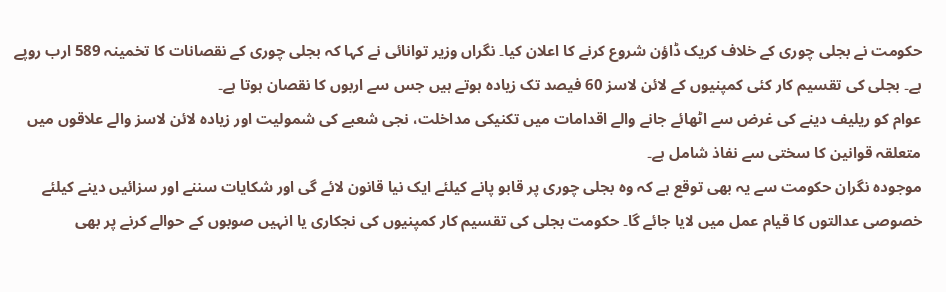حکومت نے بجلی چوری کے خلاف کریک ڈاؤن شروع کرنے کا اعلان کیا۔ نگراں وزیر توانائی نے کہا کہ بجلی چوری کے نقصانات کا تخمینہ 589 ارب روپے ہے۔ بجلی کی تقسیم کار کئی کمپنیوں کے لائن لاسز 60 فیصد تک زیادہ ہوتے ہیں جس سے اربوں کا نقصان ہوتا ہے۔
عوام کو ریلیف دینے کی غرض سے اٹھائے جانے والے اقدامات میں تکنیکی مداخلت، نجی شعبے کی شمولیت اور زیادہ لائن لاسز والے علاقوں میں متعلقہ قوانین کا سختی سے نفاذ شامل ہے۔
موجودہ نگران حکومت سے یہ بھی توقع ہے کہ وہ بجلی چوری پر قابو پانے کیلئے ایک نیا قانون لائے گی اور شکایات سننے اور سزائیں دینے کیلئے خصوصی عدالتوں کا قیام عمل میں لایا جائے گا۔ حکومت بجلی کی تقسیم کار کمپنیوں کی نجکاری یا انہیں صوبوں کے حوالے کرنے پر بھی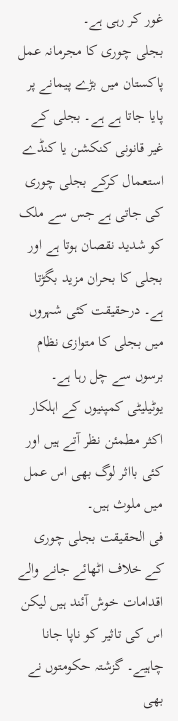غور کر رہی ہے۔
بجلی چوری کا مجرمانہ عمل پاکستان میں بڑے پیمانے پر پایا جاتا ہے ہے۔ بجلی کے غیر قانونی کنکشن یا کنڈے استعمال کرکے بجلی چوری کی جاتی ہے جس سے ملک کو شدید نقصان ہوتا ہے اور بجلی کا بحران مزید بگڑتا ہے۔ درحقیقت کئی شہروں میں بجلی کا متوازی نظام برسوں سے چل رہا ہے۔ یوٹیلیٹی کمپنیوں کے اہلکار اکثر مطمئن نظر آتے ہیں اور کئی بااثر لوگ بھی اس عمل میں ملوث ہیں۔
فی الحقیقت بجلی چوری کے خلاف اٹھائے جانے والے اقدامات خوش آئند ہیں لیکن اس کی تاثیر کو ناپا جانا چاہیے۔ گزشتہ حکومتوں نے بھی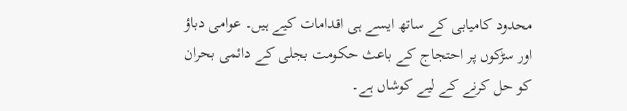محدود کامیابی کے ساتھ ایسے ہی اقدامات کیے ہیں۔ عوامی دباؤ اور سڑکوں پر احتجاج کے باعث حکومت بجلی کے دائمی بحران کو حل کرنے کے لیے کوشاں ہے۔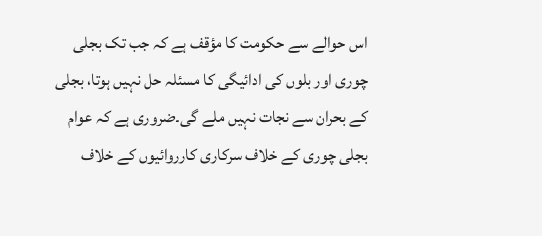اس حوالے سے حکومت کا مؤقف ہے کہ جب تک بجلی چوری اور بلوں کی ادائیگی کا مسئلہ حل نہیں ہوتا، بجلی کے بحران سے نجات نہیں ملے گی۔ضروری ہے کہ عوام بجلی چوری کے خلاف سرکاری کارروائیوں کے خلاف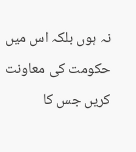نہ ہوں بلکہ اس میں حکومت کی معاونت کریں جس کا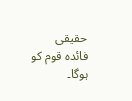حقیقی فائدہ قوم کو ہوگا۔